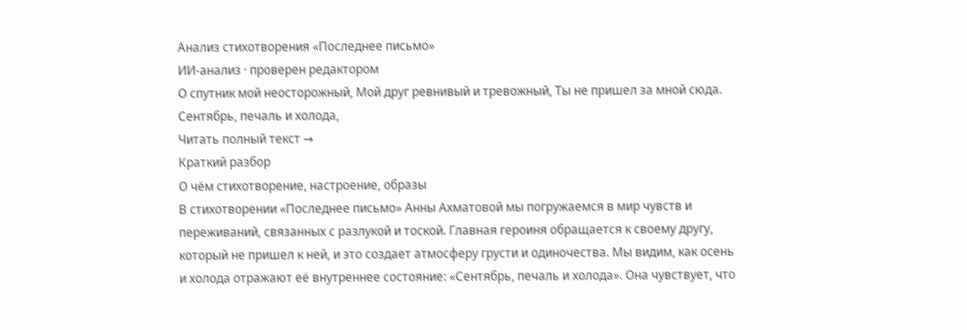Анализ стихотворения «Последнее письмо»
ИИ-анализ · проверен редактором
О спутник мой неосторожный, Мой друг ревнивый и тревожный, Ты не пришел за мной сюда. Сентябрь, печаль и холода,
Читать полный текст →
Краткий разбор
О чём стихотворение, настроение, образы
В стихотворении «Последнее письмо» Анны Ахматовой мы погружаемся в мир чувств и переживаний, связанных с разлукой и тоской. Главная героиня обращается к своему другу, который не пришел к ней, и это создает атмосферу грусти и одиночества. Мы видим, как осень и холода отражают её внутреннее состояние: «Сентябрь, печаль и холода». Она чувствует, что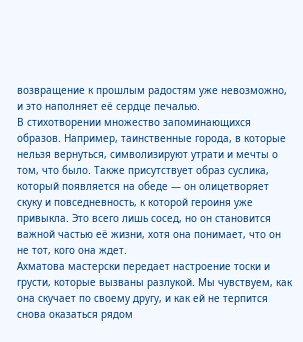возвращение к прошлым радостям уже невозможно, и это наполняет её сердце печалью.
В стихотворении множество запоминающихся образов. Например, таинственные города, в которые нельзя вернуться, символизируют утрати и мечты о том, что было. Также присутствует образ суслика, который появляется на обеде — он олицетворяет скуку и повседневность, к которой героиня уже привыкла. Это всего лишь сосед, но он становится важной частью её жизни, хотя она понимает, что он не тот, кого она ждет.
Ахматова мастерски передает настроение тоски и грусти, которые вызваны разлукой. Мы чувствуем, как она скучает по своему другу, и как ей не терпится снова оказаться рядом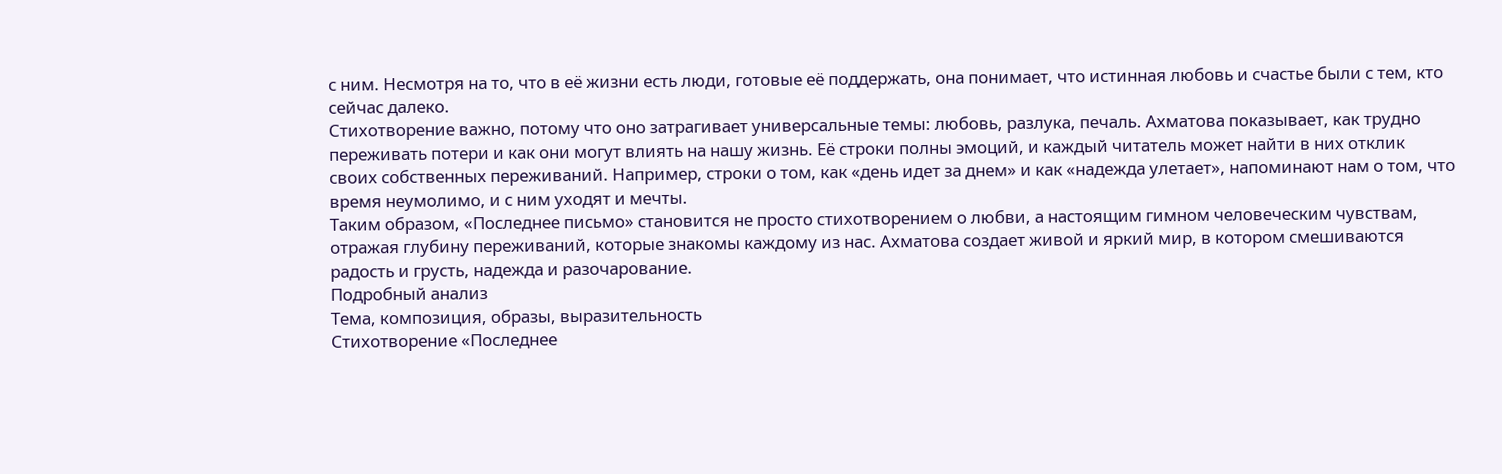с ним. Несмотря на то, что в её жизни есть люди, готовые её поддержать, она понимает, что истинная любовь и счастье были с тем, кто сейчас далеко.
Стихотворение важно, потому что оно затрагивает универсальные темы: любовь, разлука, печаль. Ахматова показывает, как трудно переживать потери и как они могут влиять на нашу жизнь. Её строки полны эмоций, и каждый читатель может найти в них отклик своих собственных переживаний. Например, строки о том, как «день идет за днем» и как «надежда улетает», напоминают нам о том, что время неумолимо, и с ним уходят и мечты.
Таким образом, «Последнее письмо» становится не просто стихотворением о любви, а настоящим гимном человеческим чувствам, отражая глубину переживаний, которые знакомы каждому из нас. Ахматова создает живой и яркий мир, в котором смешиваются радость и грусть, надежда и разочарование.
Подробный анализ
Тема, композиция, образы, выразительность
Стихотворение «Последнее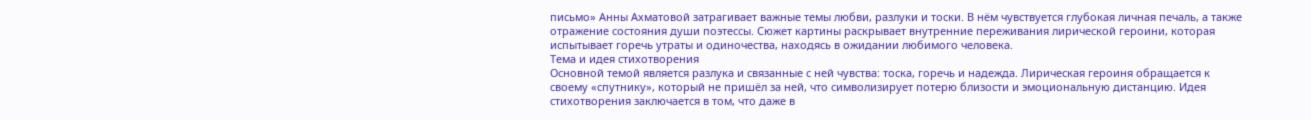письмо» Анны Ахматовой затрагивает важные темы любви, разлуки и тоски. В нём чувствуется глубокая личная печаль, а также отражение состояния души поэтессы. Сюжет картины раскрывает внутренние переживания лирической героини, которая испытывает горечь утраты и одиночества, находясь в ожидании любимого человека.
Тема и идея стихотворения
Основной темой является разлука и связанные с ней чувства: тоска, горечь и надежда. Лирическая героиня обращается к своему «спутнику», который не пришёл за ней, что символизирует потерю близости и эмоциональную дистанцию. Идея стихотворения заключается в том, что даже в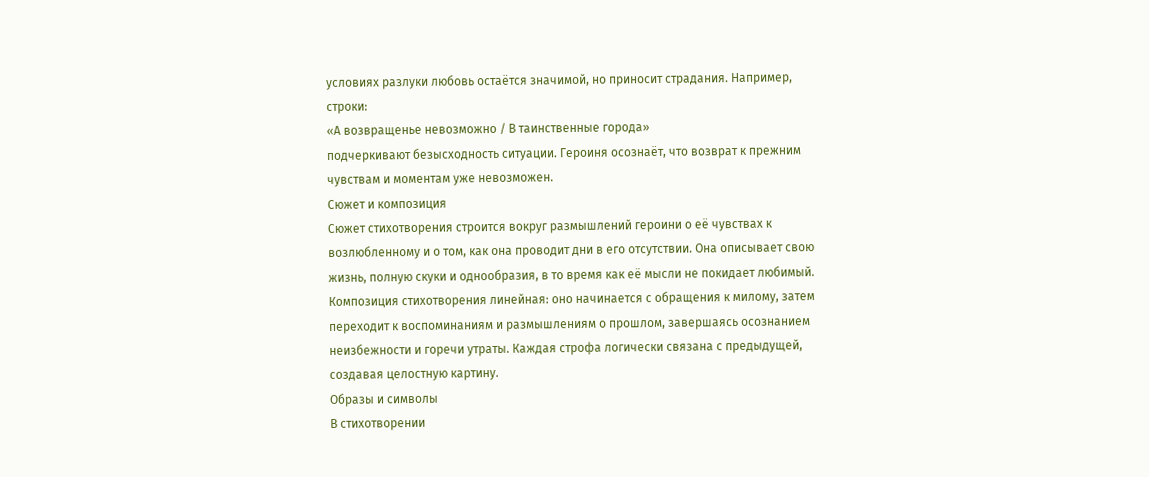условиях разлуки любовь остаётся значимой, но приносит страдания. Например, строки:
«А возвращенье невозможно / В таинственные города»
подчеркивают безысходность ситуации. Героиня осознаёт, что возврат к прежним чувствам и моментам уже невозможен.
Сюжет и композиция
Сюжет стихотворения строится вокруг размышлений героини о её чувствах к возлюбленному и о том, как она проводит дни в его отсутствии. Она описывает свою жизнь, полную скуки и однообразия, в то время как её мысли не покидает любимый. Композиция стихотворения линейная: оно начинается с обращения к милому, затем переходит к воспоминаниям и размышлениям о прошлом, завершаясь осознанием неизбежности и горечи утраты. Каждая строфа логически связана с предыдущей, создавая целостную картину.
Образы и символы
В стихотворении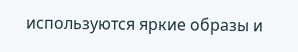используются яркие образы и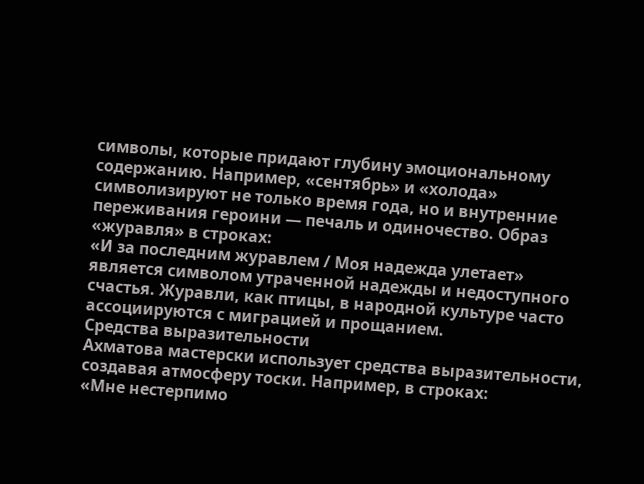символы, которые придают глубину эмоциональному содержанию. Например, «сентябрь» и «холода» символизируют не только время года, но и внутренние переживания героини — печаль и одиночество. Образ «журавля» в строках:
«И за последним журавлем / Моя надежда улетает»
является символом утраченной надежды и недоступного счастья. Журавли, как птицы, в народной культуре часто ассоциируются с миграцией и прощанием.
Средства выразительности
Ахматова мастерски использует средства выразительности, создавая атмосферу тоски. Например, в строках:
«Мне нестерпимо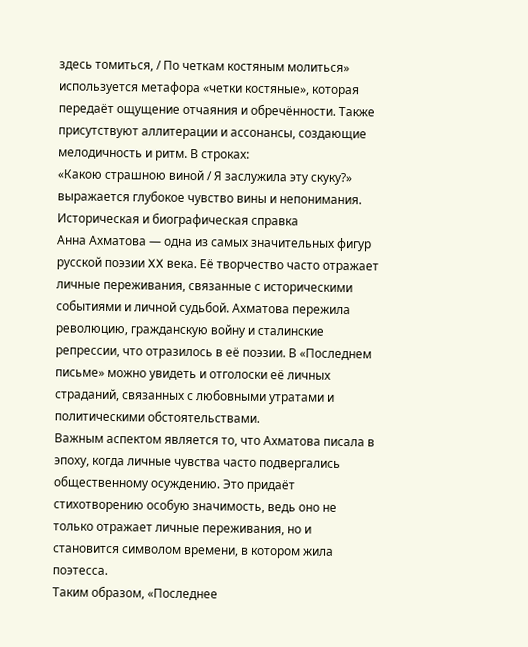здесь томиться, / По четкам костяным молиться»
используется метафора «четки костяные», которая передаёт ощущение отчаяния и обречённости. Также присутствуют аллитерации и ассонансы, создающие мелодичность и ритм. В строках:
«Какою страшною виной / Я заслужила эту скуку?»
выражается глубокое чувство вины и непонимания.
Историческая и биографическая справка
Анна Ахматова — одна из самых значительных фигур русской поэзии XX века. Её творчество часто отражает личные переживания, связанные с историческими событиями и личной судьбой. Ахматова пережила революцию, гражданскую войну и сталинские репрессии, что отразилось в её поэзии. В «Последнем письме» можно увидеть и отголоски её личных страданий, связанных с любовными утратами и политическими обстоятельствами.
Важным аспектом является то, что Ахматова писала в эпоху, когда личные чувства часто подвергались общественному осуждению. Это придаёт стихотворению особую значимость, ведь оно не только отражает личные переживания, но и становится символом времени, в котором жила поэтесса.
Таким образом, «Последнее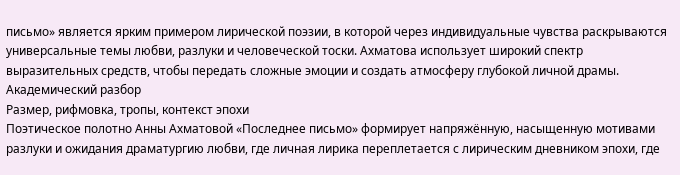письмо» является ярким примером лирической поэзии, в которой через индивидуальные чувства раскрываются универсальные темы любви, разлуки и человеческой тоски. Ахматова использует широкий спектр выразительных средств, чтобы передать сложные эмоции и создать атмосферу глубокой личной драмы.
Академический разбор
Размер, рифмовка, тропы, контекст эпохи
Поэтическое полотно Анны Ахматовой «Последнее письмо» формирует напряжённую, насыщенную мотивами разлуки и ожидания драматургию любви, где личная лирика переплетается с лирическим дневником эпохи, где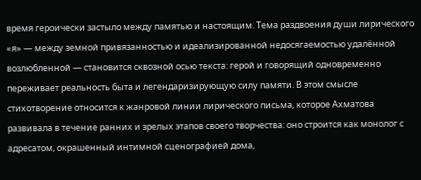время героически застылo между памятью и настоящим. Тема раздвоения души лирического «я» — между земной привязанностью и идеализированной недосягаемостью удалённой возлюбленной — становится сквозной осью текста: герой и говорящий одновременно переживает реальность быта и легендаризирующую силу памяти. В этом смысле стихотворение относится к жанровой линии лирического письма, которое Ахматова развивала в течение ранних и зрелых этапов своего творчества: оно строится как монолог с адресатом, окрашенный интимной сценографией дома,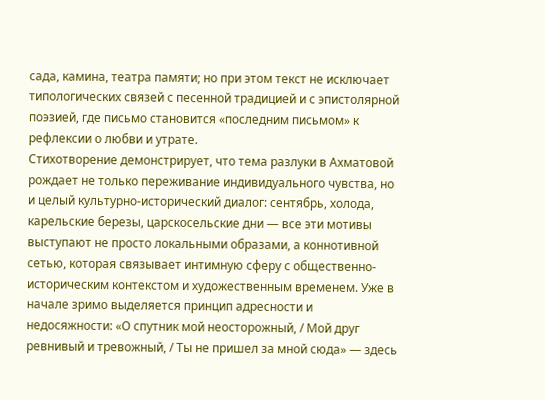сада, камина, театра памяти; но при этом текст не исключает типологических связей с песенной традицией и с эпистолярной поэзией, где письмо становится «последним письмом» к рефлексии о любви и утрате.
Стихотворение демонстрирует, что тема разлуки в Ахматовой рождает не только переживание индивидуального чувства, но и целый культурно-исторический диалог: сентябрь, холода, карельские березы, царскосельские дни — все эти мотивы выступают не просто локальными образами, а коннотивной сетью, которая связывает интимную сферу с общественно-историческим контекстом и художественным временем. Уже в начале зримо выделяется принцип адресности и недосяжности: «О спутник мой неосторожный, / Мой друг ревнивый и тревожный, / Ты не пришел за мной сюда» — здесь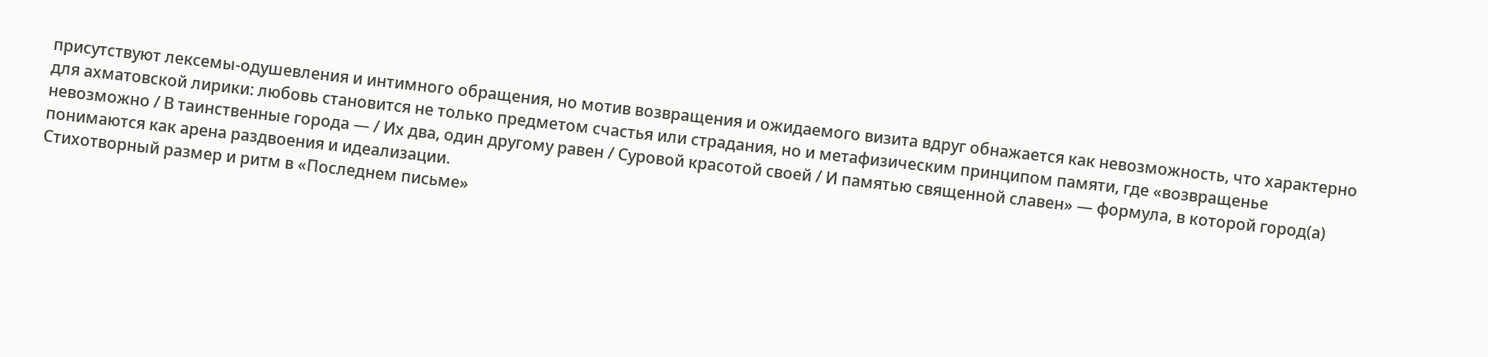присутствуют лексемы-одушевления и интимного обращения, но мотив возвращения и ожидаемого визита вдруг обнажается как невозможность, что характерно для ахматовской лирики: любовь становится не только предметом счастья или страдания, но и метафизическим принципом памяти, где «возвращенье невозможно / В таинственные города — / Их два, один другому равен / Суровой красотой своей / И памятью священной славен» — формула, в которой город(а) понимаются как арена раздвоения и идеализации.
Стихотворный размер и ритм в «Последнем письме»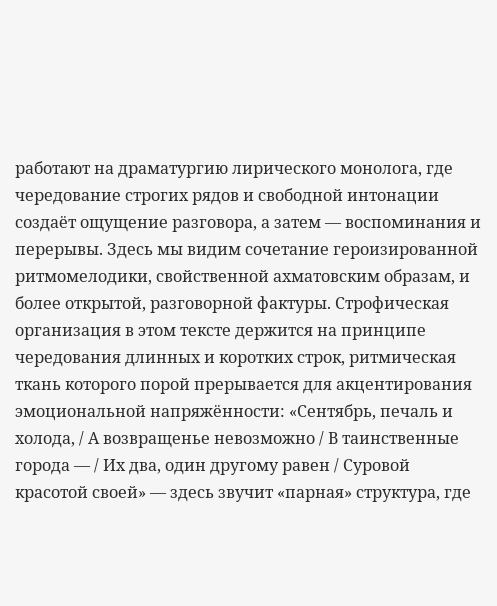работают на драматургию лирического монолога, где чередование строгих рядов и свободной интонации создаёт ощущение разговора, а затем — воспоминания и перерывы. Здесь мы видим сочетание героизированной ритмомелодики, свойственной ахматовским образам, и более открытой, разговорной фактуры. Строфическая организация в этом тексте держится на принципе чередования длинных и коротких строк, ритмическая ткань которого порой прерывается для акцентирования эмоциональной напряжённости: «Сентябрь, печаль и холода, / А возвращенье невозможно / В таинственные города — / Их два, один другому равен / Суровой красотой своей» — здесь звучит «парная» структура, где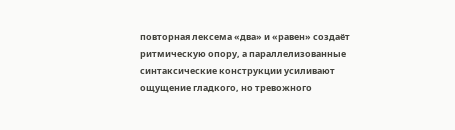повторная лексема «два» и «равен» создаёт ритмическую опору, а параллелизованные синтаксические конструкции усиливают ощущение гладкого, но тревожного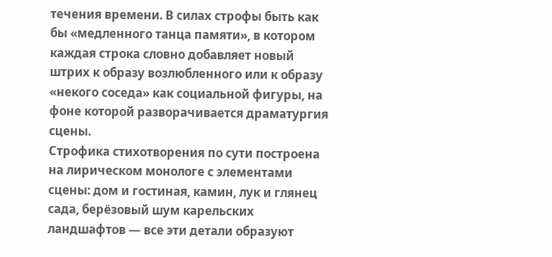течения времени. В силах строфы быть как бы «медленного танца памяти», в котором каждая строка словно добавляет новый штрих к образу возлюбленного или к образу «некого соседа» как социальной фигуры, на фоне которой разворачивается драматургия сцены.
Строфика стихотворения по сути построена на лирическом монологе с элементами сцены: дом и гостиная, камин, лук и глянец сада, берёзовый шум карельских ландшафтов — все эти детали образуют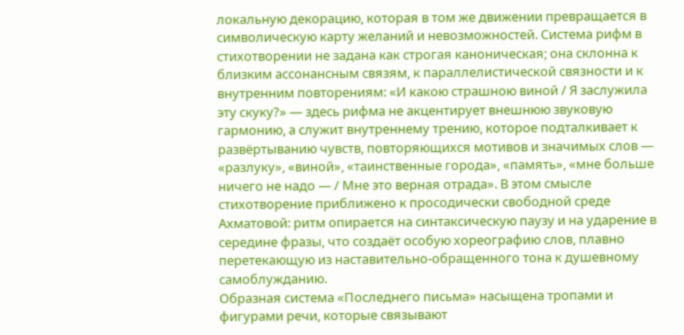локальную декорацию, которая в том же движении превращается в символическую карту желаний и невозможностей. Система рифм в стихотворении не задана как строгая каноническая; она склонна к близким ассонансным связям, к параллелистической связности и к внутренним повторениям: «И какою страшною виной / Я заслужила эту скуку?» — здесь рифма не акцентирует внешнюю звуковую гармонию, а служит внутреннему трению, которое подталкивает к развёртыванию чувств, повторяющихся мотивов и значимых слов — «разлуку», «виной», «таинственные города», «память», «мне больше ничего не надо — / Мне это верная отрада». В этом смысле стихотворение приближено к просодически свободной среде Ахматовой: ритм опирается на синтаксическую паузу и на ударение в середине фразы, что создаёт особую хореографию слов, плавно перетекающую из наставительно-обращенного тона к душевному самоблужданию.
Образная система «Последнего письма» насыщена тропами и фигурами речи, которые связывают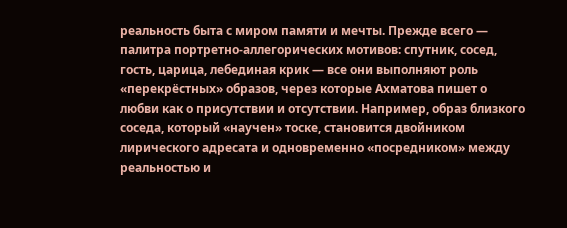реальность быта с миром памяти и мечты. Прежде всего — палитра портретно-аллегорических мотивов: спутник, сосед, гость, царица, лебединая крик — все они выполняют роль «перекрёстных» образов, через которые Ахматова пишет о любви как о присутствии и отсутствии. Например, образ близкого соседа, который «научен» тоске, становится двойником лирического адресата и одновременно «посредником» между реальностью и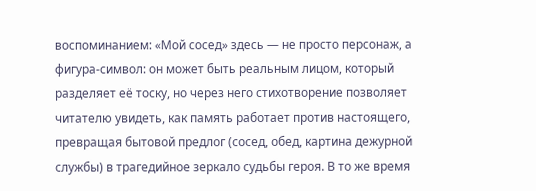воспоминанием: «Мой сосед» здесь — не просто персонаж, а фигура-символ: он может быть реальным лицом, который разделяет её тоску, но через него стихотворение позволяет читателю увидеть, как память работает против настоящего, превращая бытовой предлог (сосед, обед, картина дежурной службы) в трагедийное зеркало судьбы героя. В то же время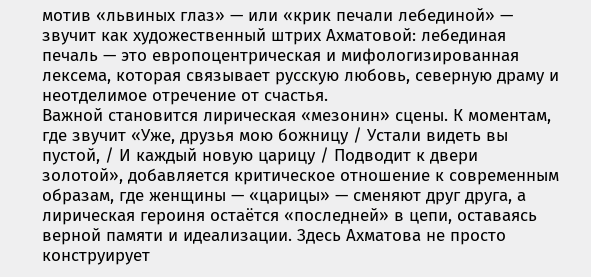мотив «львиных глаз» — или «крик печали лебединой» — звучит как художественный штрих Ахматовой: лебединая печаль — это европоцентрическая и мифологизированная лексема, которая связывает русскую любовь, северную драму и неотделимое отречение от счастья.
Важной становится лирическая «мезонин» сцены. К моментам, где звучит «Уже, друзья мою божницу / Устали видеть вы пустой, / И каждый новую царицу / Подводит к двери золотой», добавляется критическое отношение к современным образам, где женщины — «царицы» — сменяют друг друга, а лирическая героиня остаётся «последней» в цепи, оставаясь верной памяти и идеализации. Здесь Ахматова не просто конструирует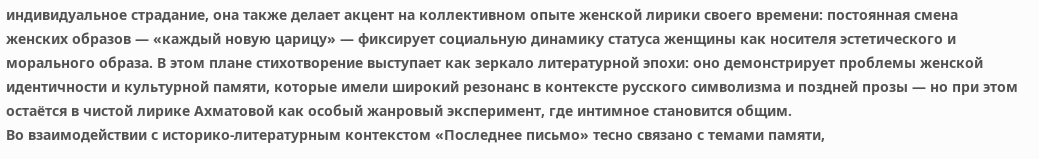индивидуальное страдание, она также делает акцент на коллективном опыте женской лирики своего времени: постоянная смена женских образов — «каждый новую царицу» — фиксирует социальную динамику статуса женщины как носителя эстетического и морального образа. В этом плане стихотворение выступает как зеркало литературной эпохи: оно демонстрирует проблемы женской идентичности и культурной памяти, которые имели широкий резонанс в контексте русского символизма и поздней прозы — но при этом остаётся в чистой лирике Ахматовой как особый жанровый эксперимент, где интимное становится общим.
Во взаимодействии с историко-литературным контекстом «Последнее письмо» тесно связано с темами памяти,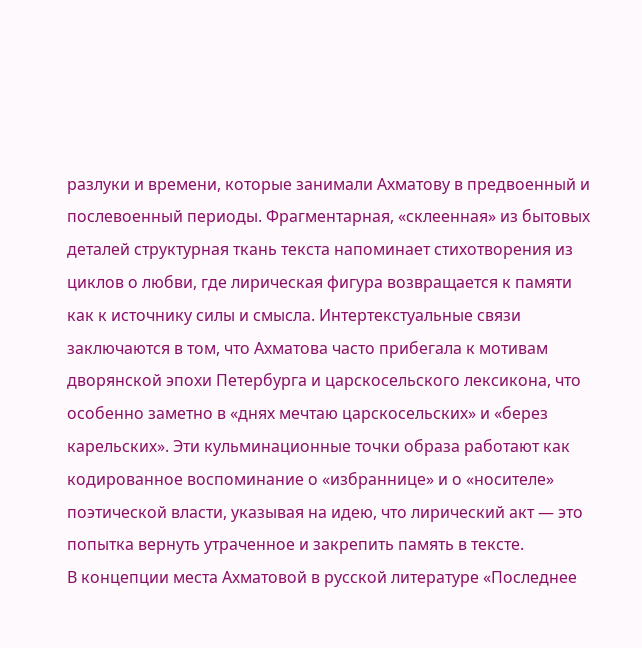разлуки и времени, которые занимали Ахматову в предвоенный и послевоенный периоды. Фрагментарная, «склеенная» из бытовых деталей структурная ткань текста напоминает стихотворения из циклов о любви, где лирическая фигура возвращается к памяти как к источнику силы и смысла. Интертекстуальные связи заключаются в том, что Ахматова часто прибегала к мотивам дворянской эпохи Петербурга и царскосельского лексикона, что особенно заметно в «днях мечтаю царскосельских» и «берез карельских». Эти кульминационные точки образа работают как кодированное воспоминание о «избраннице» и о «носителе» поэтической власти, указывая на идею, что лирический акт — это попытка вернуть утраченное и закрепить память в тексте.
В концепции места Ахматовой в русской литературе «Последнее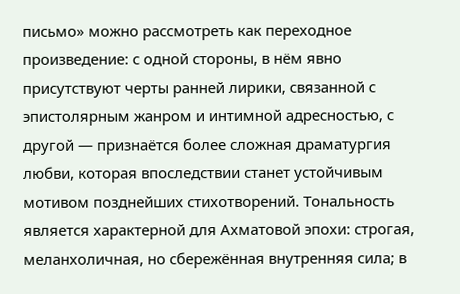письмо» можно рассмотреть как переходное произведение: с одной стороны, в нём явно присутствуют черты ранней лирики, связанной с эпистолярным жанром и интимной адресностью, с другой — признаётся более сложная драматургия любви, которая впоследствии станет устойчивым мотивом позднейших стихотворений. Тональность является характерной для Ахматовой эпохи: строгая, меланхоличная, но сбережённая внутренняя сила; в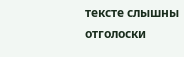тексте слышны отголоски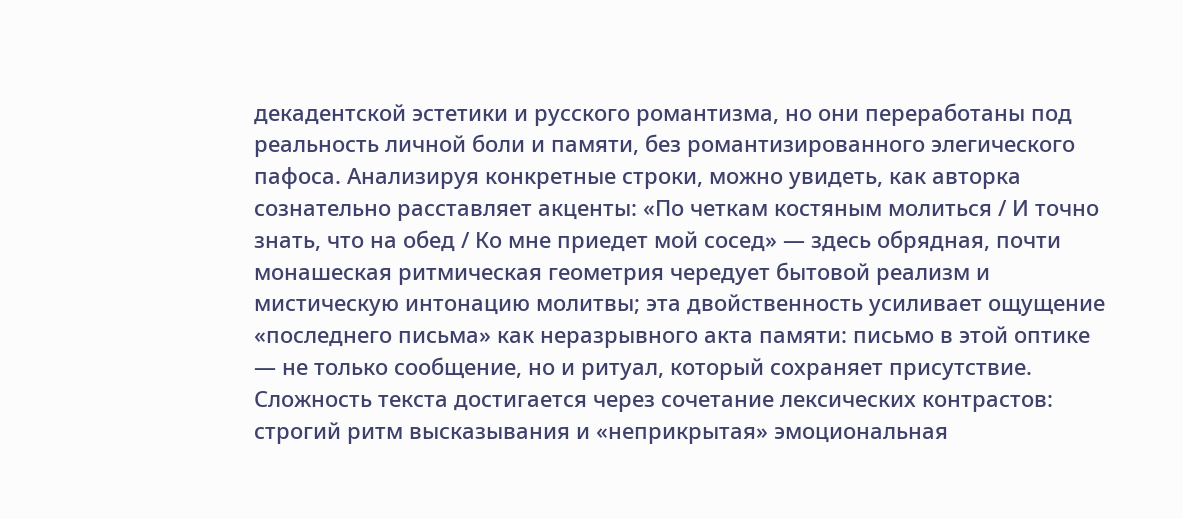декадентской эстетики и русского романтизма, но они переработаны под реальность личной боли и памяти, без романтизированного элегического пафоса. Анализируя конкретные строки, можно увидеть, как авторка сознательно расставляет акценты: «По четкам костяным молиться / И точно знать, что на обед / Ко мне приедет мой сосед» — здесь обрядная, почти монашеская ритмическая геометрия чередует бытовой реализм и мистическую интонацию молитвы; эта двойственность усиливает ощущение «последнего письма» как неразрывного акта памяти: письмо в этой оптике — не только сообщение, но и ритуал, который сохраняет присутствие.
Сложность текста достигается через сочетание лексических контрастов: строгий ритм высказывания и «неприкрытая» эмоциональная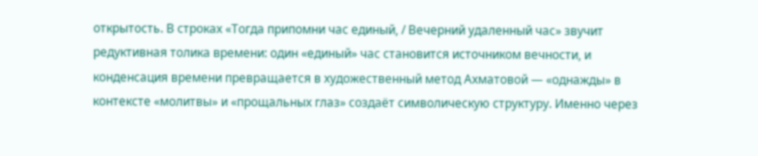открытость. В строках «Тогда припомни час единый, / Вечерний удаленный час» звучит редуктивная толика времени: один «единый» час становится источником вечности, и конденсация времени превращается в художественный метод Ахматовой — «однажды» в контексте «молитвы» и «прощальных глаз» создаёт символическую структуру. Именно через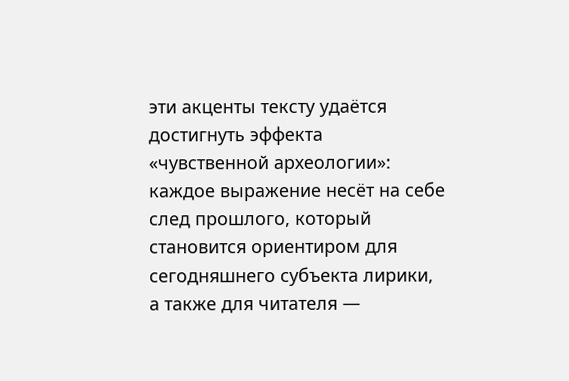эти акценты тексту удаётся достигнуть эффекта «чувственной археологии»: каждое выражение несёт на себе след прошлого, который становится ориентиром для сегодняшнего субъекта лирики, а также для читателя —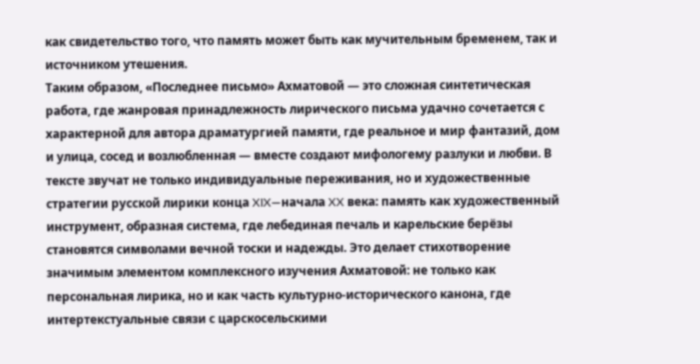как свидетельство того, что память может быть как мучительным бременем, так и источником утешения.
Таким образом, «Последнее письмо» Ахматовой — это сложная синтетическая работа, где жанровая принадлежность лирического письма удачно сочетается с характерной для автора драматургией памяти, где реальное и мир фантазий, дом и улица, сосед и возлюбленная — вместе создают мифологему разлуки и любви. В тексте звучат не только индивидуальные переживания, но и художественные стратегии русской лирики конца XIX—начала XX века: память как художественный инструмент, образная система, где лебединая печаль и карельские берёзы становятся символами вечной тоски и надежды. Это делает стихотворение значимым элементом комплексного изучения Ахматовой: не только как персональная лирика, но и как часть культурно-исторического канона, где интертекстуальные связи с царскосельскими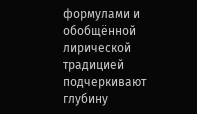формулами и обобщённой лирической традицией подчеркивают глубину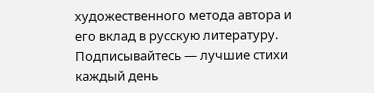художественного метода автора и его вклад в русскую литературу.
Подписывайтесь — лучшие стихи каждый день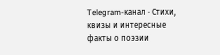Telegram-канал · Стихи, квизы и интересные факты о поэзии